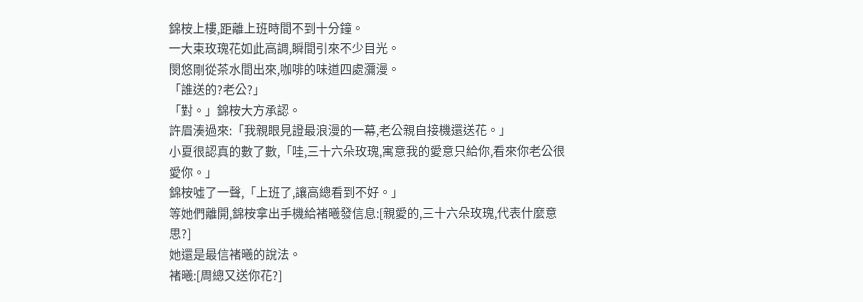錦桉上樓,距離上班時間不到十分鐘。
一大束玫瑰花如此高調,瞬間引來不少目光。
閔悠剛從茶水間出來,咖啡的味道四處瀰漫。
「誰送的?老公?」
「對。」錦桉大方承認。
許眉湊過來:「我親眼見證最浪漫的一幕,老公親自接機還送花。」
小夏很認真的數了數,「哇,三十六朵玫瑰,寓意我的愛意只給你,看來你老公很愛你。」
錦桉噓了一聲,「上班了,讓高總看到不好。」
等她們離開,錦桉拿出手機給褚曦發信息:[親愛的,三十六朵玫瑰,代表什麼意思?]
她還是最信褚曦的說法。
褚曦:[周總又送你花?]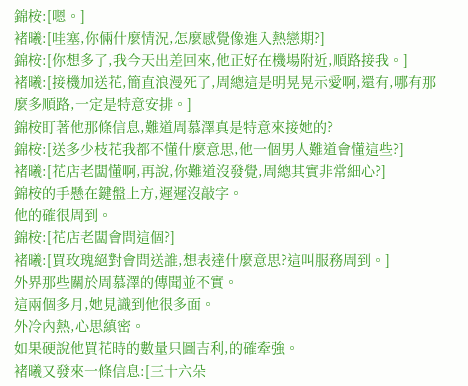錦桉:[嗯。]
褚曦:[哇塞,你倆什麼情況,怎麼感覺像進入熱戀期?]
錦桉:[你想多了,我今天出差回來,他正好在機場附近,順路接我。]
褚曦:[接機加送花,簡直浪漫死了,周總這是明晃晃示愛啊,還有,哪有那麼多順路,一定是特意安排。]
錦桉盯著他那條信息,難道周慕澤真是特意來接她的?
錦桉:[送多少枝花我都不懂什麼意思,他一個男人難道會懂這些?]
褚曦:[花店老闆懂啊,再說,你難道沒發覺,周總其實非常細心?]
錦桉的手懸在鍵盤上方,遲遲沒敲字。
他的確很周到。
錦桉:[花店老闆會問這個?]
褚曦:[買玫瑰絕對會問送誰,想表達什麼意思?這叫服務周到。]
外界那些關於周慕澤的傳聞並不實。
這兩個多月,她見識到他很多面。
外冷內熱,心思縝密。
如果硬說他買花時的數量只圖吉利,的確牽強。
褚曦又發來一條信息:[三十六朵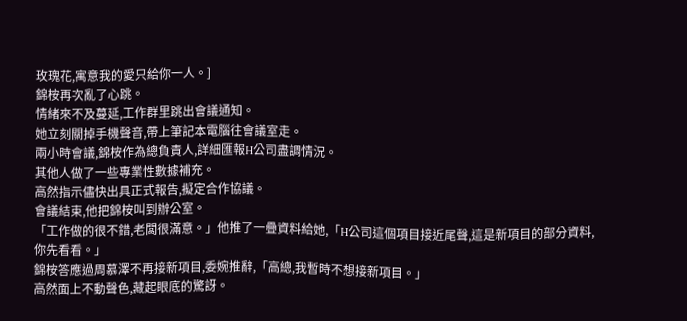玫瑰花,寓意我的愛只給你一人。]
錦桉再次亂了心跳。
情緒來不及蔓延,工作群里跳出會議通知。
她立刻關掉手機聲音,帶上筆記本電腦往會議室走。
兩小時會議,錦桉作為總負責人,詳細匯報H公司盡調情況。
其他人做了一些專業性數據補充。
高然指示儘快出具正式報告,擬定合作協議。
會議結束,他把錦桉叫到辦公室。
「工作做的很不錯,老闆很滿意。」他推了一疊資料給她,「H公司這個項目接近尾聲,這是新項目的部分資料,你先看看。」
錦桉答應過周慕澤不再接新項目,委婉推辭,「高總,我暫時不想接新項目。」
高然面上不動聲色,藏起眼底的驚訝。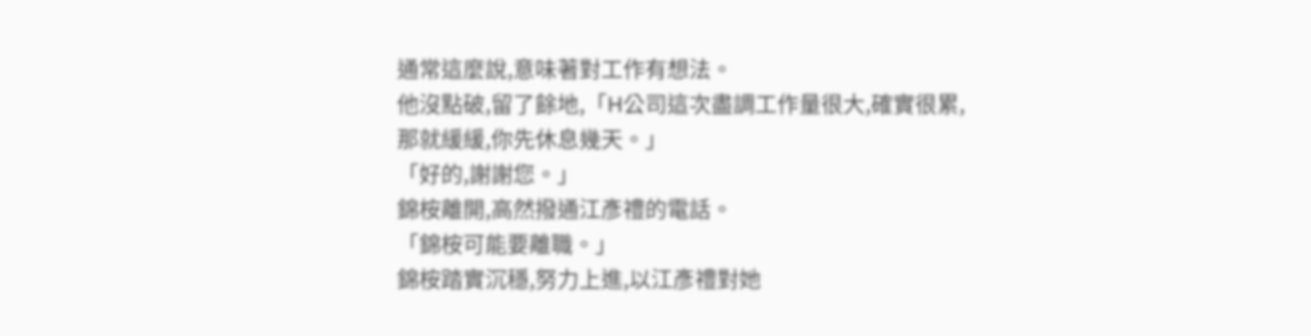通常這麼說,意味著對工作有想法。
他沒點破,留了餘地,「H公司這次盡調工作量很大,確實很累,那就緩緩,你先休息幾天。」
「好的,謝謝您。」
錦桉離開,高然撥通江彥禮的電話。
「錦桉可能要離職。」
錦桉踏實沉穩,努力上進,以江彥禮對她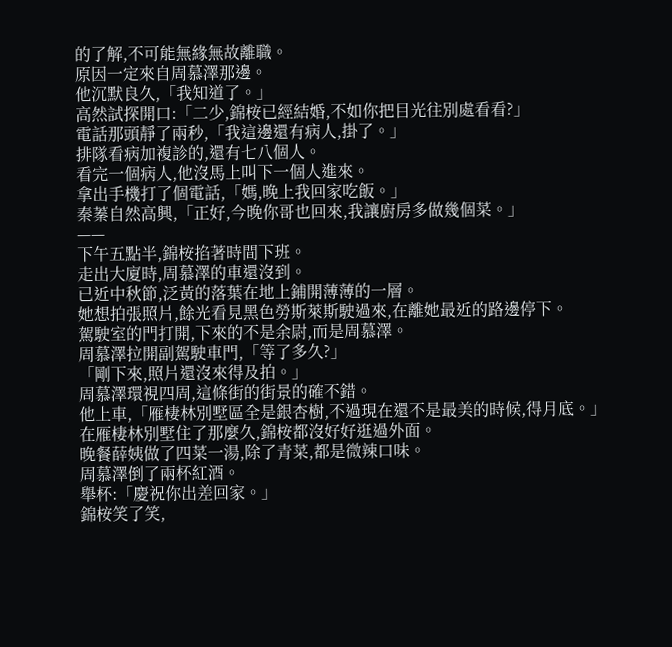的了解,不可能無緣無故離職。
原因一定來自周慕澤那邊。
他沉默良久,「我知道了。」
高然試探開口:「二少,錦桉已經結婚,不如你把目光往別處看看?」
電話那頭靜了兩秒,「我這邊還有病人,掛了。」
排隊看病加複診的,還有七八個人。
看完一個病人,他沒馬上叫下一個人進來。
拿出手機打了個電話,「媽,晚上我回家吃飯。」
秦蓁自然高興,「正好,今晚你哥也回來,我讓廚房多做幾個菜。」
——
下午五點半,錦桉掐著時間下班。
走出大廈時,周慕澤的車還沒到。
已近中秋節,泛黃的落葉在地上鋪開薄薄的一層。
她想拍張照片,餘光看見黑色勞斯萊斯駛過來,在離她最近的路邊停下。
駕駛室的門打開,下來的不是余尉,而是周慕澤。
周慕澤拉開副駕駛車門,「等了多久?」
「剛下來,照片還沒來得及拍。」
周慕澤環視四周,這條街的街景的確不錯。
他上車,「雁棲林別墅區全是銀杏樹,不過現在還不是最美的時候,得月底。」
在雁棲林別墅住了那麼久,錦桉都沒好好逛過外面。
晚餐薛姨做了四菜一湯,除了青菜,都是微辣口味。
周慕澤倒了兩杯紅酒。
舉杯:「慶祝你出差回家。」
錦桉笑了笑,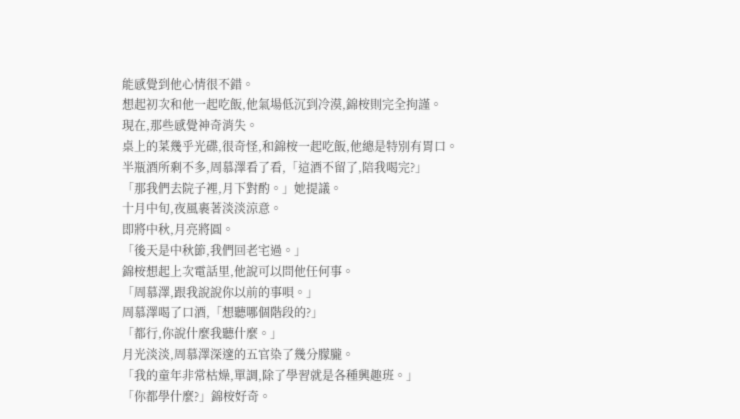能感覺到他心情很不錯。
想起初次和他一起吃飯,他氣場低沉到冷漠,錦桉則完全拘謹。
現在,那些感覺神奇消失。
桌上的菜幾乎光碟,很奇怪,和錦桉一起吃飯,他總是特別有胃口。
半瓶酒所剩不多,周慕澤看了看,「這酒不留了,陪我喝完?」
「那我們去院子裡,月下對酌。」她提議。
十月中旬,夜風裹著淡淡涼意。
即將中秋,月亮將圓。
「後天是中秋節,我們回老宅過。」
錦桉想起上次電話里,他說可以問他任何事。
「周慕澤,跟我說說你以前的事唄。」
周慕澤喝了口酒,「想聽哪個階段的?」
「都行,你說什麼我聽什麼。」
月光淡淡,周慕澤深邃的五官染了幾分朦朧。
「我的童年非常枯燥,單調,除了學習就是各種興趣班。」
「你都學什麼?」錦桉好奇。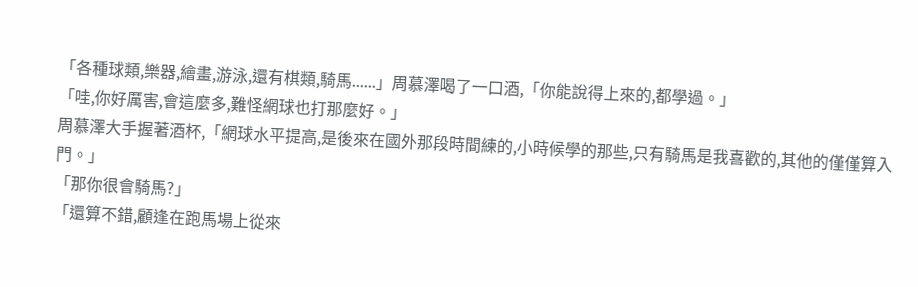「各種球類,樂器,繪畫,游泳,還有棋類,騎馬......」周慕澤喝了一口酒,「你能說得上來的,都學過。」
「哇,你好厲害,會這麼多,難怪網球也打那麼好。」
周慕澤大手握著酒杯,「網球水平提高,是後來在國外那段時間練的,小時候學的那些,只有騎馬是我喜歡的,其他的僅僅算入門。」
「那你很會騎馬?」
「還算不錯,顧逢在跑馬場上從來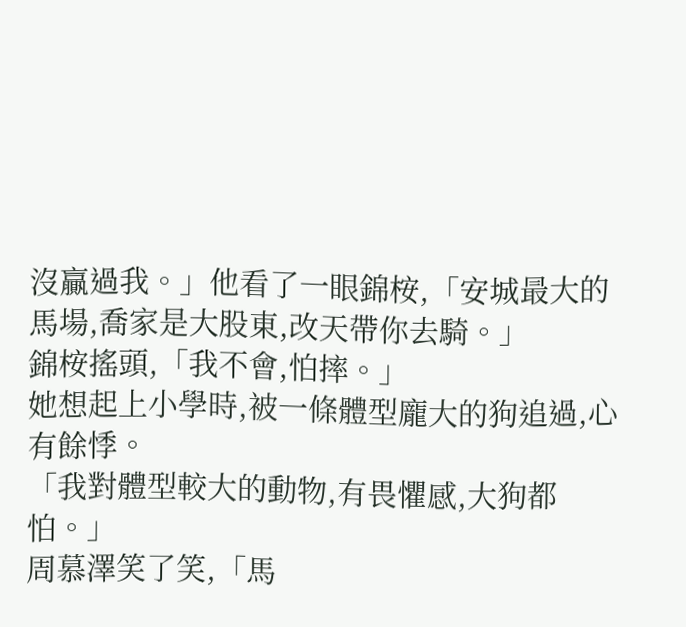沒贏過我。」他看了一眼錦桉,「安城最大的馬場,喬家是大股東,改天帶你去騎。」
錦桉搖頭,「我不會,怕摔。」
她想起上小學時,被一條體型龐大的狗追過,心有餘悸。
「我對體型較大的動物,有畏懼感,大狗都怕。」
周慕澤笑了笑,「馬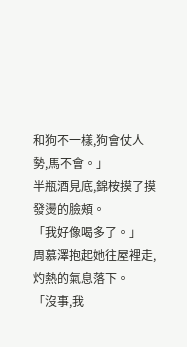和狗不一樣,狗會仗人勢,馬不會。」
半瓶酒見底,錦桉摸了摸發燙的臉頰。
「我好像喝多了。」
周慕澤抱起她往屋裡走,灼熱的氣息落下。
「沒事,我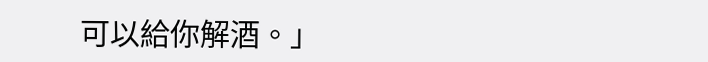可以給你解酒。」